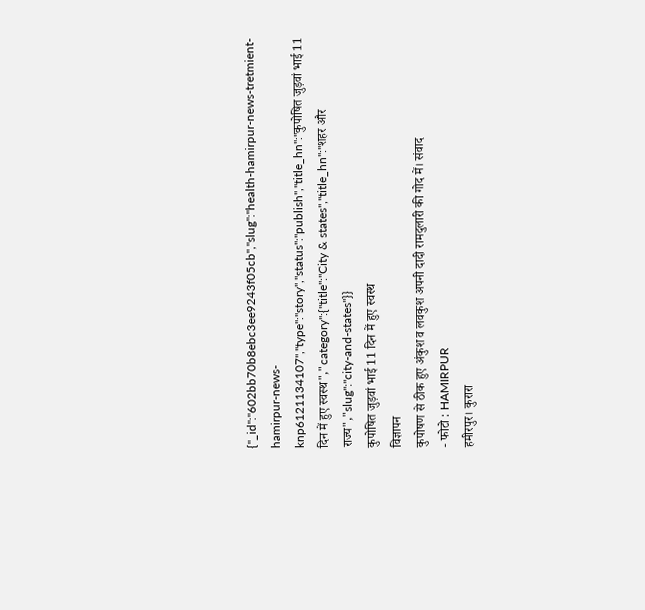{"_id":"602bb70b8ebc3ee9243f05cb","slug":"health-hamirpur-news-tretmient-hamirpur-news-knp6121134107","type":"story","status":"publish","title_hn":"कुपोषित जुड़वां भाई 11 दिन में हुए स्वस्थ","category":{"title":"City & states","title_hn":"शहर और राज्य","slug":"city-and-states"}}
कुपोषित जुड़वां भाई 11 दिन में हुए स्वस्थ
विज्ञापन
कुपोषण से ठीक हुए अंकुश व लवकुश अपनी दादी रामदुलारी की गोद में। संवाद
- फोटो : HAMIRPUR
हमीरपुर। कुरारा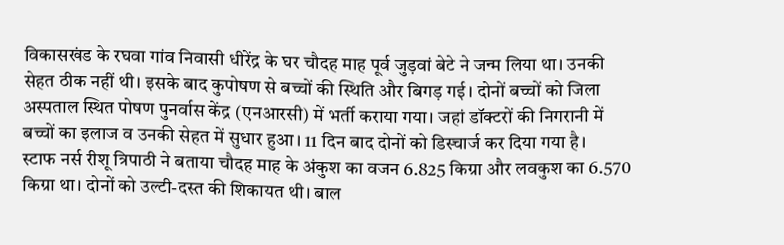विकासखंड के रघवा गांव निवासी धीरेंद्र के घर चौदह माह पूर्व जुड़वां बेटे ने जन्म लिया था। उनकी सेहत ठीक नहीं थी। इसके बाद कुपोषण से बच्चों की स्थिति और बिगड़ गई। दोनों बच्चों को जिला अस्पताल स्थित पोषण पुनर्वास केंद्र (एनआरसी) में भर्ती कराया गया। जहां डॉक्टरों की निगरानी में बच्चों का इलाज व उनकी सेहत में सुधार हुआ। 11 दिन बाद दोनों को डिस्चार्ज कर दिया गया है।
स्टाफ नर्स रीशू त्रिपाठी ने बताया चौदह माह के अंकुश का वजन 6.825 किग्रा और लवकुश का 6.570 किग्रा था। दोनों को उल्टी-दस्त की शिकायत थी। बाल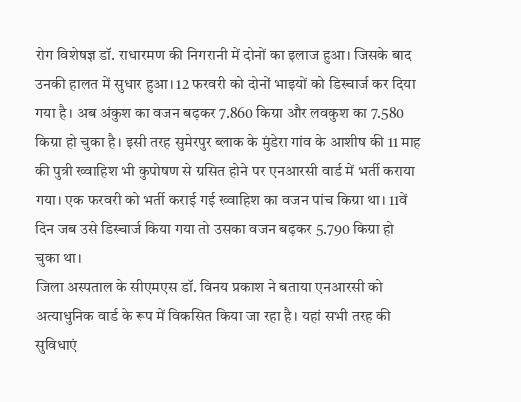रोग विशेषज्ञ डॉ. राधारमण की निगरानी में दोनों का इलाज हुआ। जिसके बाद उनकी हालत में सुधार हुआ। 12 फरवरी को दोनों भाइयों को डिस्चार्ज कर दिया गया है। अब अंकुश का वजन बढ़कर 7.860 किग्रा और लवकुश का 7.580 किग्रा हो चुका है। इसी तरह सुमेरपुर ब्लाक के मुंडेरा गांव के आशीष की 11 माह की पुत्री ख्वाहिश भी कुपोषण से ग्रसित होने पर एनआरसी वार्ड में भर्ती कराया गया। एक फरवरी को भर्ती कराई गई ख्वाहिश का वजन पांच किग्रा था। 11वें दिन जब उसे डिस्चार्ज किया गया तो उसका वजन बढ़कर 5.790 किग्रा हो चुका था।
जिला अस्पताल के सीएमएस डॉ. विनय प्रकाश ने बताया एनआरसी को अत्याधुनिक वार्ड के रूप में विकसित किया जा रहा है। यहां सभी तरह की सुविधाएं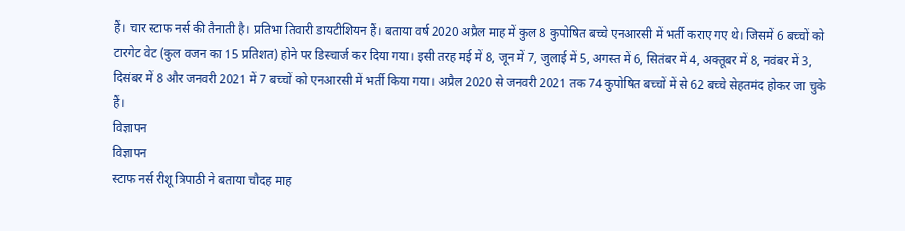हैं। चार स्टाफ नर्स की तैनाती है। प्रतिभा तिवारी डायटीशियन हैं। बताया वर्ष 2020 अप्रैल माह में कुल 8 कुपोषित बच्चे एनआरसी में भर्ती कराए गए थे। जिसमें 6 बच्चों को टारगेट वेट (कुल वजन का 15 प्रतिशत) होने पर डिस्चार्ज कर दिया गया। इसी तरह मई में 8, जून में 7, जुलाई में 5, अगस्त में 6, सितंबर में 4, अक्तूबर में 8, नवंबर में 3, दिसंबर में 8 और जनवरी 2021 में 7 बच्चों को एनआरसी में भर्ती किया गया। अप्रैल 2020 से जनवरी 2021 तक 74 कुपोषित बच्चों में से 62 बच्चे सेहतमंद होकर जा चुके हैं।
विज्ञापन
विज्ञापन
स्टाफ नर्स रीशू त्रिपाठी ने बताया चौदह माह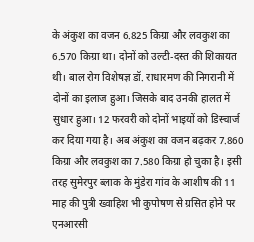के अंकुश का वजन 6.825 किग्रा और लवकुश का 6.570 किग्रा था। दोनों को उल्टी-दस्त की शिकायत थी। बाल रोग विशेषज्ञ डॉ. राधारमण की निगरानी में दोनों का इलाज हुआ। जिसके बाद उनकी हालत में सुधार हुआ। 12 फरवरी को दोनों भाइयों को डिस्चार्ज कर दिया गया है। अब अंकुश का वजन बढ़कर 7.860 किग्रा और लवकुश का 7.580 किग्रा हो चुका है। इसी तरह सुमेरपुर ब्लाक के मुंडेरा गांव के आशीष की 11 माह की पुत्री ख्वाहिश भी कुपोषण से ग्रसित होने पर एनआरसी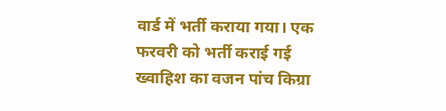वार्ड में भर्ती कराया गया। एक फरवरी को भर्ती कराई गई ख्वाहिश का वजन पांच किग्रा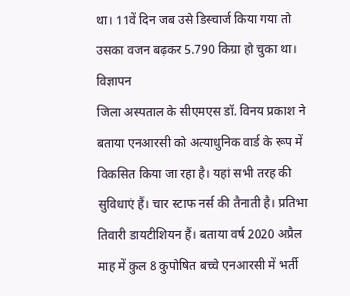था। 11वें दिन जब उसे डिस्चार्ज किया गया तो उसका वजन बढ़कर 5.790 किग्रा हो चुका था।
विज्ञापन
जिला अस्पताल के सीएमएस डॉ. विनय प्रकाश ने बताया एनआरसी को अत्याधुनिक वार्ड के रूप में विकसित किया जा रहा है। यहां सभी तरह की सुविधाएं हैं। चार स्टाफ नर्स की तैनाती है। प्रतिभा तिवारी डायटीशियन हैं। बताया वर्ष 2020 अप्रैल माह में कुल 8 कुपोषित बच्चे एनआरसी में भर्ती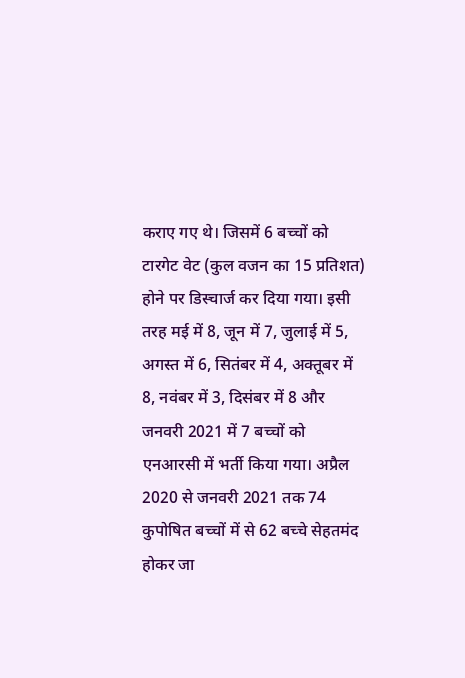कराए गए थे। जिसमें 6 बच्चों को टारगेट वेट (कुल वजन का 15 प्रतिशत) होने पर डिस्चार्ज कर दिया गया। इसी तरह मई में 8, जून में 7, जुलाई में 5, अगस्त में 6, सितंबर में 4, अक्तूबर में 8, नवंबर में 3, दिसंबर में 8 और जनवरी 2021 में 7 बच्चों को एनआरसी में भर्ती किया गया। अप्रैल 2020 से जनवरी 2021 तक 74 कुपोषित बच्चों में से 62 बच्चे सेहतमंद होकर जा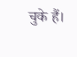चुके हैं।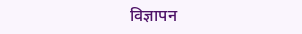विज्ञापन